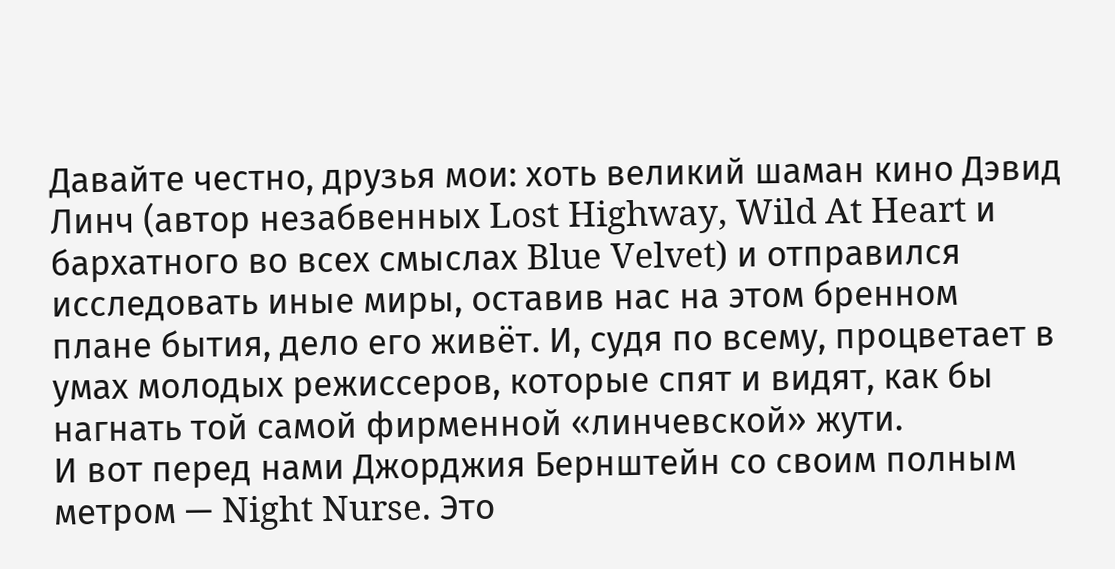Давайте честно, друзья мои: хоть великий шаман кино Дэвид Линч (автор незабвенных Lost Highway, Wild At Heart и бархатного во всех смыслах Blue Velvet) и отправился исследовать иные миры, оставив нас на этом бренном плане бытия, дело его живёт. И, судя по всему, процветает в умах молодых режиссеров, которые спят и видят, как бы нагнать той самой фирменной «линчевской» жути.
И вот перед нами Джорджия Бернштейн со своим полным метром — Night Nurse. Это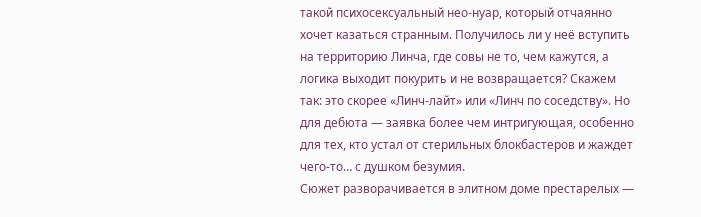такой психосексуальный нео-нуар, который отчаянно хочет казаться странным. Получилось ли у неё вступить на территорию Линча, где совы не то, чем кажутся, а логика выходит покурить и не возвращается? Скажем так: это скорее «Линч-лайт» или «Линч по соседству». Но для дебюта — заявка более чем интригующая, особенно для тех, кто устал от стерильных блокбастеров и жаждет чего-то… с душком безумия.
Сюжет разворачивается в элитном доме престарелых —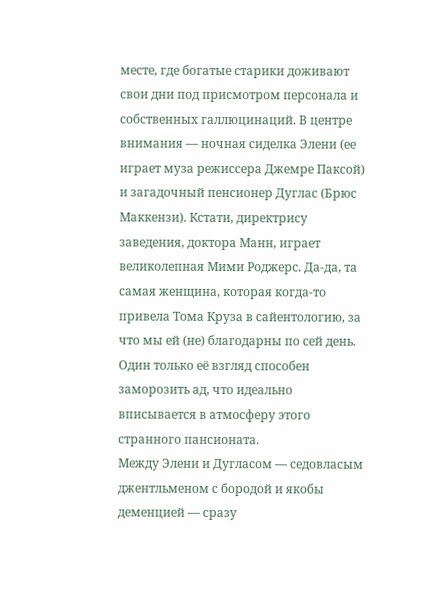месте, где богатые старики доживают свои дни под присмотром персонала и собственных галлюцинаций. В центре внимания — ночная сиделка Элени (ее играет муза режиссера Джемре Паксой) и загадочный пенсионер Дуглас (Брюс Маккензи). Кстати, директрису заведения, доктора Манн, играет великолепная Мими Роджерс. Да-да, та самая женщина, которая когда-то привела Тома Круза в сайентологию, за что мы ей (не) благодарны по сей день. Один только её взгляд способен заморозить ад, что идеально вписывается в атмосферу этого странного пансионата.
Между Элени и Дугласом — седовласым джентльменом с бородой и якобы деменцией — сразу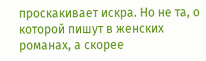проскакивает искра. Но не та, о которой пишут в женских романах, а скорее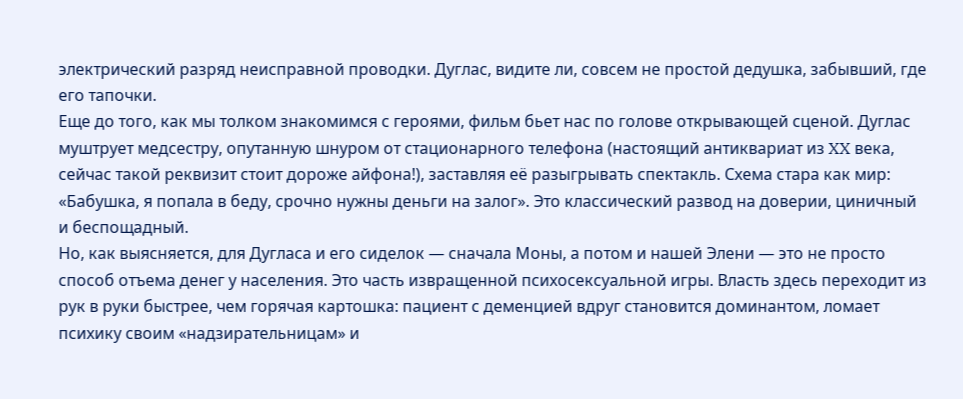электрический разряд неисправной проводки. Дуглас, видите ли, совсем не простой дедушка, забывший, где его тапочки.
Еще до того, как мы толком знакомимся с героями, фильм бьет нас по голове открывающей сценой. Дуглас муштрует медсестру, опутанную шнуром от стационарного телефона (настоящий антиквариат из XX века, сейчас такой реквизит стоит дороже айфона!), заставляя её разыгрывать спектакль. Схема стара как мир: «Бабушка, я попала в беду, срочно нужны деньги на залог». Это классический развод на доверии, циничный и беспощадный.
Но, как выясняется, для Дугласа и его сиделок — сначала Моны, а потом и нашей Элени — это не просто способ отъема денег у населения. Это часть извращенной психосексуальной игры. Власть здесь переходит из рук в руки быстрее, чем горячая картошка: пациент с деменцией вдруг становится доминантом, ломает психику своим «надзирательницам» и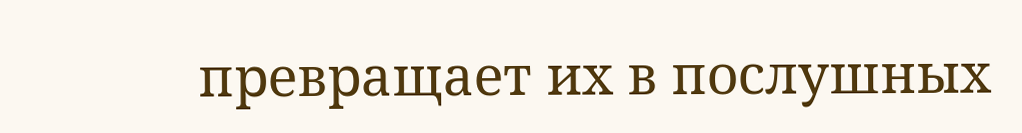превращает их в послушных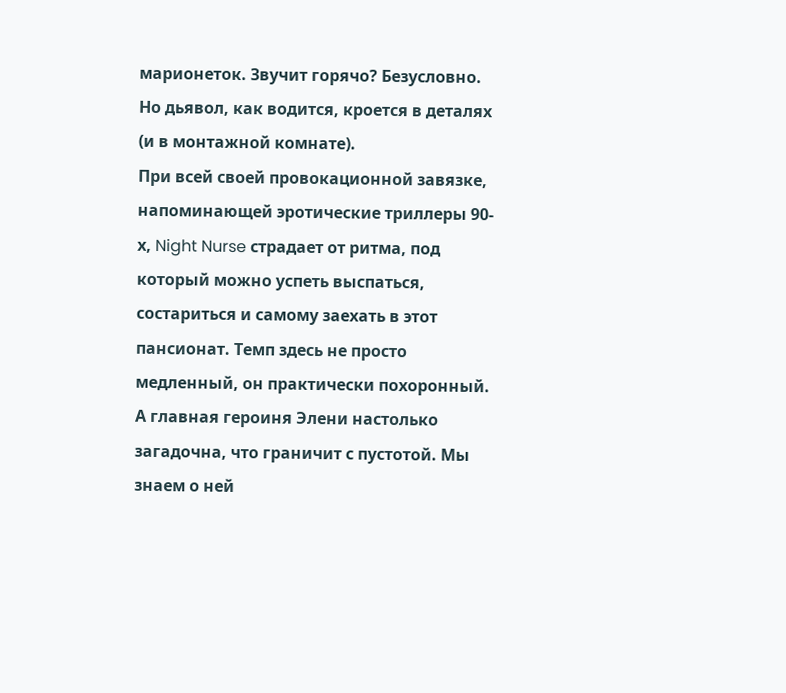марионеток. Звучит горячо? Безусловно. Но дьявол, как водится, кроется в деталях (и в монтажной комнате).
При всей своей провокационной завязке, напоминающей эротические триллеры 90-х, Night Nurse страдает от ритма, под который можно успеть выспаться, состариться и самому заехать в этот пансионат. Темп здесь не просто медленный, он практически похоронный. А главная героиня Элени настолько загадочна, что граничит с пустотой. Мы знаем о ней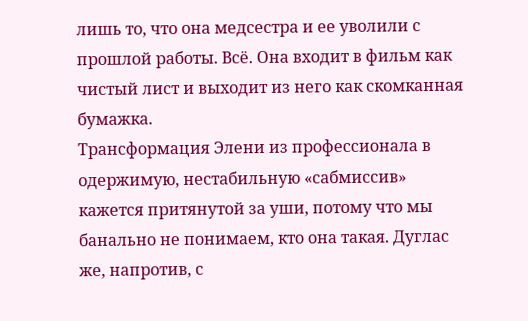лишь то, что она медсестра и ее уволили с прошлой работы. Всё. Она входит в фильм как чистый лист и выходит из него как скомканная бумажка.
Трансформация Элени из профессионала в одержимую, нестабильную «сабмиссив» кажется притянутой за уши, потому что мы банально не понимаем, кто она такая. Дуглас же, напротив, с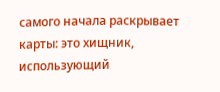самого начала раскрывает карты: это хищник, использующий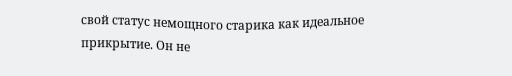свой статус немощного старика как идеальное прикрытие. Он не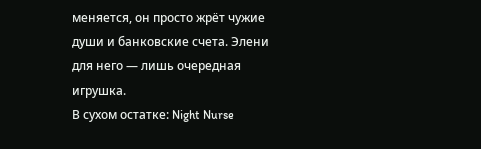меняется, он просто жрёт чужие души и банковские счета. Элени для него — лишь очередная игрушка.
В сухом остатке: Night Nurse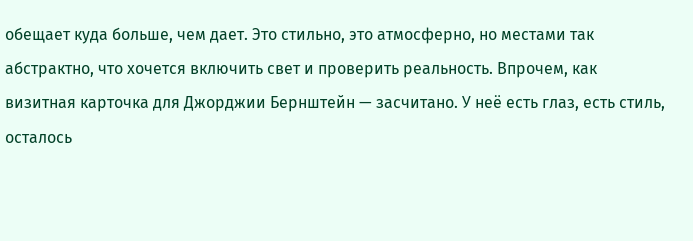обещает куда больше, чем дает. Это стильно, это атмосферно, но местами так абстрактно, что хочется включить свет и проверить реальность. Впрочем, как визитная карточка для Джорджии Бернштейн — засчитано. У неё есть глаз, есть стиль, осталось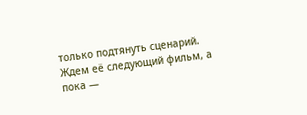только подтянуть сценарий. Ждем её следующий фильм, а пока —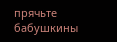прячьте бабушкины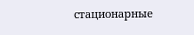стационарные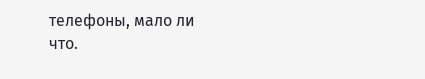телефоны, мало ли что.